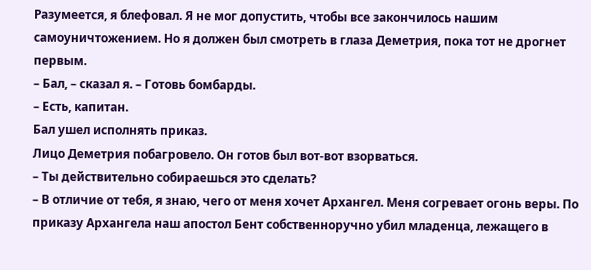Разумеется, я блефовал. Я не мог допустить, чтобы все закончилось нашим самоуничтожением. Но я должен был смотреть в глаза Деметрия, пока тот не дрогнет первым.
– Бал, – сказал я. – Готовь бомбарды.
– Есть, капитан.
Бал ушел исполнять приказ.
Лицо Деметрия побагровело. Он готов был вот-вот взорваться.
– Ты действительно собираешься это сделать?
– В отличие от тебя, я знаю, чего от меня хочет Архангел. Меня согревает огонь веры. По приказу Архангела наш апостол Бент собственноручно убил младенца, лежащего в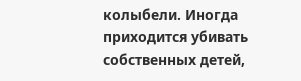колыбели. Иногда приходится убивать собственных детей,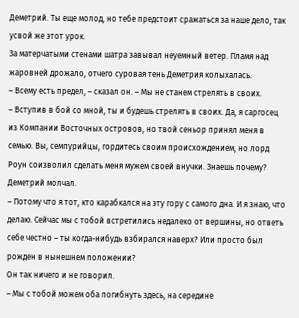Деметрий. Ты еще молод, но тебе предстоит сражаться за наше дело, так усвой же этот урок.
За матерчатыми стенами шатра завывал неуемный ветер. Пламя над жаровней дрожало, отчего суровая тень Деметрия колыхалась.
– Всему есть предел, – сказал он. – Мы не станем стрелять в своих.
– Вступив в бой со мной, ты и будешь стрелять в своих. Да, я саргосец из Компании Восточных островов, но твой сеньор принял меня в семью. Вы, семпурийцы, гордитесь своим происхождением, но лорд Роун соизволил сделать меня мужем своей внучки. Знаешь почему?
Деметрий молчал.
– Потому что я тот, кто карабкался на эту гору с самого дна. И я знаю, что делаю. Сейчас мы с тобой встретились недалеко от вершины, но ответь себе честно – ты когда-нибудь взбирался наверх? Или просто был рожден в нынешнем положении?
Он так ничего и не говорил.
– Мы с тобой можем оба погибнуть здесь, на середине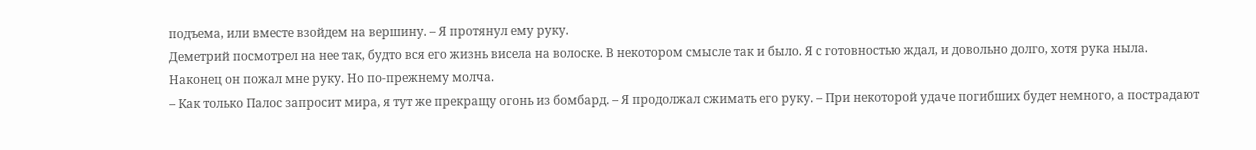подъема, или вместе взойдем на вершину. – Я протянул ему руку.
Деметрий посмотрел на нее так, будто вся его жизнь висела на волоске. В некотором смысле так и было. Я с готовностью ждал, и довольно долго, хотя рука ныла.
Наконец он пожал мне руку. Но по-прежнему молча.
– Как только Палос запросит мира, я тут же прекращу огонь из бомбард. – Я продолжал сжимать его руку. – При некоторой удаче погибших будет немного, а пострадают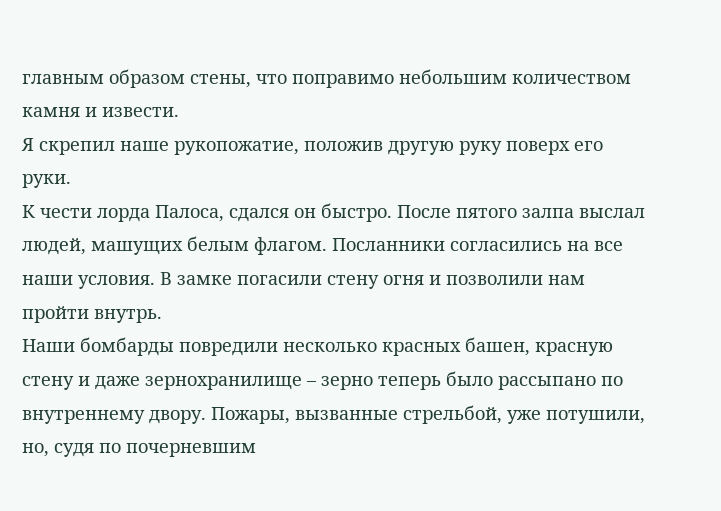главным образом стены, что поправимо небольшим количеством камня и извести.
Я скрепил наше рукопожатие, положив другую руку поверх его руки.
К чести лорда Палоса, сдался он быстро. После пятого залпа выслал людей, машущих белым флагом. Посланники согласились на все наши условия. В замке погасили стену огня и позволили нам пройти внутрь.
Наши бомбарды повредили несколько красных башен, красную стену и даже зернохранилище – зерно теперь было рассыпано по внутреннему двору. Пожары, вызванные стрельбой, уже потушили, но, судя по почерневшим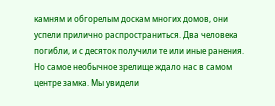камням и обгорелым доскам многих домов, они успели прилично распространиться. Два человека погибли, и с десяток получили те или иные ранения.
Но самое необычное зрелище ждало нас в самом центре замка. Мы увидели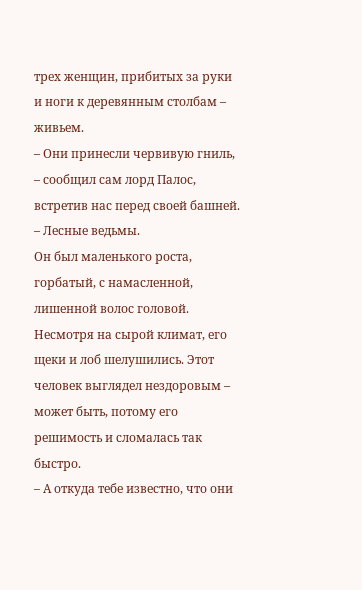трех женщин, прибитых за руки и ноги к деревянным столбам – живьем.
– Они принесли червивую гниль, – сообщил сам лорд Палос, встретив нас перед своей башней. – Лесные ведьмы.
Он был маленького роста, горбатый, с намасленной, лишенной волос головой. Несмотря на сырой климат, его щеки и лоб шелушились. Этот человек выглядел нездоровым – может быть, потому его решимость и сломалась так быстро.
– А откуда тебе известно, что они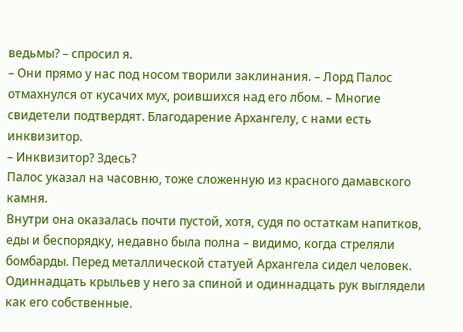ведьмы? – спросил я.
– Они прямо у нас под носом творили заклинания. – Лорд Палос отмахнулся от кусачих мух, роившихся над его лбом. – Многие свидетели подтвердят. Благодарение Архангелу, с нами есть инквизитор.
– Инквизитор? Здесь?
Палос указал на часовню, тоже сложенную из красного дамавского камня.
Внутри она оказалась почти пустой, хотя, судя по остаткам напитков, еды и беспорядку, недавно была полна – видимо, когда стреляли бомбарды. Перед металлической статуей Архангела сидел человек. Одиннадцать крыльев у него за спиной и одиннадцать рук выглядели как его собственные.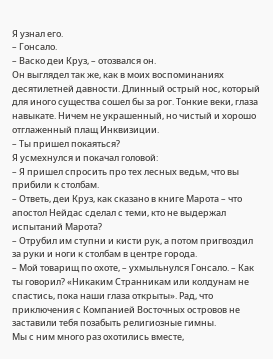Я узнал его.
– Гонсало.
– Васко деи Круз, – отозвался он.
Он выглядел так же, как в моих воспоминаниях десятилетней давности. Длинный острый нос, который для иного существа сошел бы за рог. Тонкие веки, глаза навыкате. Ничем не украшенный, но чистый и хорошо отглаженный плащ Инквизиции.
– Ты пришел покаяться?
Я усмехнулся и покачал головой:
– Я пришел спросить про тех лесных ведьм, что вы прибили к столбам.
– Ответь, деи Круз, как сказано в книге Марота – что апостол Нейдас сделал с теми, кто не выдержал испытаний Марота?
– Отрубил им ступни и кисти рук, а потом пригвоздил за руки и ноги к столбам в центре города.
– Мой товарищ по охоте, – ухмыльнулся Гонсало. – Как ты говорил? «Никаким Странникам или колдунам не спастись, пока наши глаза открыты». Рад, что приключения с Компанией Восточных островов не заставили тебя позабыть религиозные гимны.
Мы с ним много раз охотились вместе,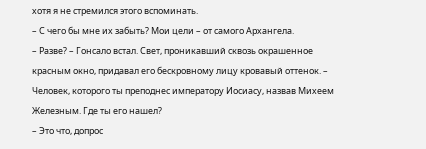хотя я не стремился этого вспоминать.
– С чего бы мне их забыть? Мои цели – от самого Архангела.
– Разве? – Гонсало встал. Свет, проникавший сквозь окрашенное красным окно, придавал его бескровному лицу кровавый оттенок. – Человек, которого ты преподнес императору Иосиасу, назвав Михеем Железным. Где ты его нашел?
– Это что, допрос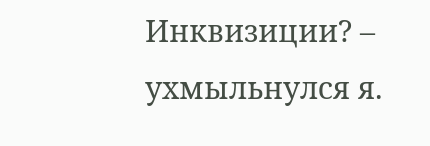Инквизиции? – ухмыльнулся я.